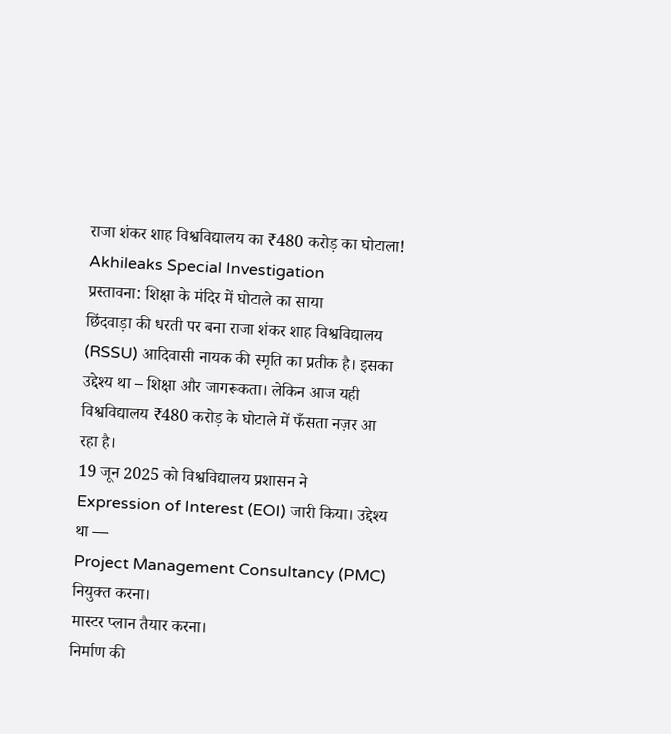राजा शंकर शाह विश्वविद्यालय का ₹480 करोड़ का घोटाला!
Akhileaks Special Investigation
प्रस्तावना: शिक्षा के मंदिर में घोटाले का साया
छिंदवाड़ा की धरती पर बना राजा शंकर शाह विश्वविद्यालय (RSSU) आदिवासी नायक की स्मृति का प्रतीक है। इसका उद्देश्य था – शिक्षा और जागरूकता। लेकिन आज यही विश्वविद्यालय ₹480 करोड़ के घोटाले में फँसता नज़र आ रहा है।
19 जून 2025 को विश्वविद्यालय प्रशासन ने Expression of Interest (EOI) जारी किया। उद्देश्य था —
Project Management Consultancy (PMC) नियुक्त करना।
मास्टर प्लान तैयार करना।
निर्माण की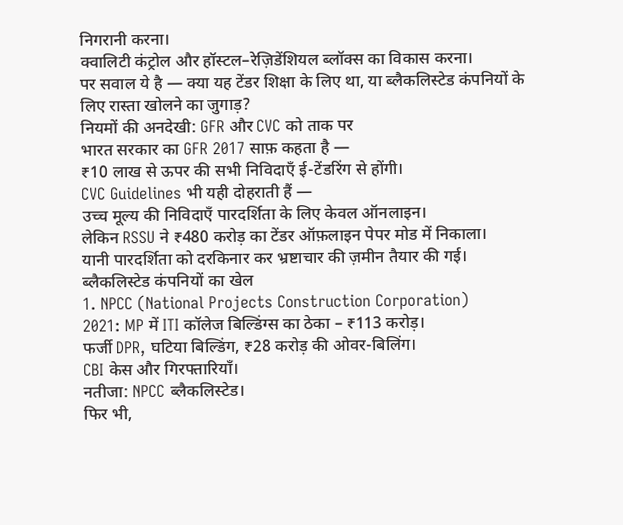निगरानी करना।
क्वालिटी कंट्रोल और हॉस्टल–रेज़िडेंशियल ब्लॉक्स का विकास करना।
पर सवाल ये है — क्या यह टेंडर शिक्षा के लिए था, या ब्लैकलिस्टेड कंपनियों के लिए रास्ता खोलने का जुगाड़?
नियमों की अनदेखी: GFR और CVC को ताक पर
भारत सरकार का GFR 2017 साफ़ कहता है —
₹10 लाख से ऊपर की सभी निविदाएँ ई-टेंडरिंग से होंगी।
CVC Guidelines भी यही दोहराती हैं —
उच्च मूल्य की निविदाएँ पारदर्शिता के लिए केवल ऑनलाइन।
लेकिन RSSU ने ₹480 करोड़ का टेंडर ऑफ़लाइन पेपर मोड में निकाला।
यानी पारदर्शिता को दरकिनार कर भ्रष्टाचार की ज़मीन तैयार की गई।
ब्लैकलिस्टेड कंपनियों का खेल
1. NPCC (National Projects Construction Corporation)
2021: MP में ITI कॉलेज बिल्डिंग्स का ठेका – ₹113 करोड़।
फर्जी DPR, घटिया बिल्डिंग, ₹28 करोड़ की ओवर-बिलिंग।
CBI केस और गिरफ्तारियाँ।
नतीजा: NPCC ब्लैकलिस्टेड।
फिर भी,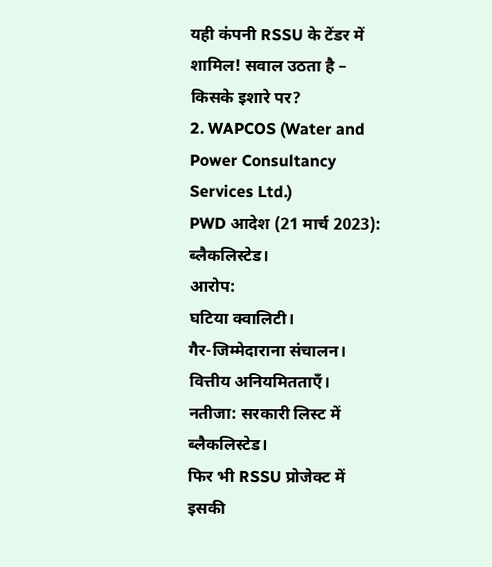यही कंपनी RSSU के टेंडर में शामिल! सवाल उठता है – किसके इशारे पर?
2. WAPCOS (Water and Power Consultancy Services Ltd.)
PWD आदेश (21 मार्च 2023): ब्लैकलिस्टेड।
आरोप:
घटिया क्वालिटी।
गैर-जिम्मेदाराना संचालन।
वित्तीय अनियमितताएँ।
नतीजा: सरकारी लिस्ट में ब्लैकलिस्टेड।
फिर भी RSSU प्रोजेक्ट में इसकी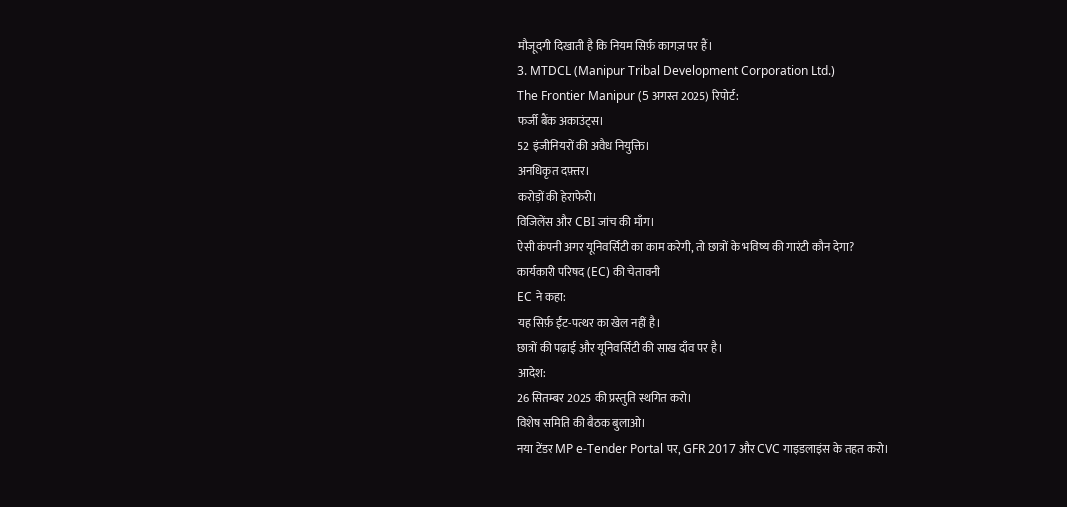मौजूदगी दिखाती है कि नियम सिर्फ़ कागज़ पर हैं।
3. MTDCL (Manipur Tribal Development Corporation Ltd.)
The Frontier Manipur (5 अगस्त 2025) रिपोर्ट:
फर्जी बैंक अकाउंट्स।
52 इंजीनियरों की अवैध नियुक्ति।
अनधिकृत दफ़्तर।
करोड़ों की हेराफेरी।
विजिलेंस और CBI जांच की माँग।
ऐसी कंपनी अगर यूनिवर्सिटी का काम करेगी, तो छात्रों के भविष्य की गारंटी कौन देगा?
कार्यकारी परिषद (EC) की चेतावनी
EC ने कहा:
यह सिर्फ़ ईंट-पत्थर का खेल नहीं है।
छात्रों की पढ़ाई और यूनिवर्सिटी की साख दाँव पर है।
आदेश:
26 सितम्बर 2025 की प्रस्तुति स्थगित करो।
विशेष समिति की बैठक बुलाओ।
नया टेंडर MP e-Tender Portal पर, GFR 2017 और CVC गाइडलाइंस के तहत करो।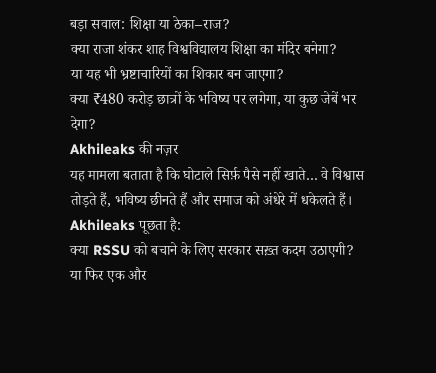बड़ा सवाल: शिक्षा या ठेका–राज?
क्या राजा शंकर शाह विश्वविद्यालय शिक्षा का मंदिर बनेगा?
या यह भी भ्रष्टाचारियों का शिकार बन जाएगा?
क्या ₹480 करोड़ छात्रों के भविष्य पर लगेगा, या कुछ जेबें भर देगा?
Akhileaks की नज़र
यह मामला बताता है कि घोटाले सिर्फ़ पैसे नहीं खाते… वे विश्वास तोड़ते हैं, भविष्य छीनते हैं और समाज को अंधेरे में धकेलते हैं।
Akhileaks पूछता है:
क्या RSSU को बचाने के लिए सरकार सख़्त कदम उठाएगी?
या फिर एक और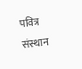पवित्र संस्थान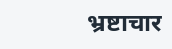भ्रष्टाचार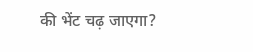की भेंट चढ़ जाएगा?